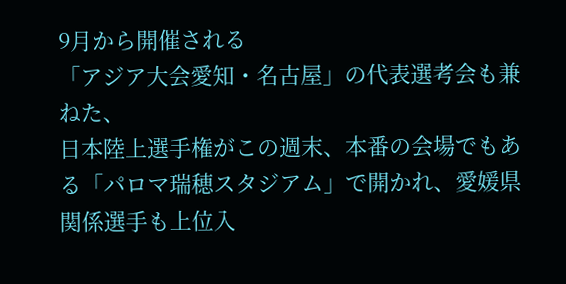9月から開催される
「アジア大会愛知・名古屋」の代表選考会も兼ねた、
日本陸上選手権がこの週末、本番の会場でもある「パロマ瑞穂スタジアム」で開かれ、愛媛県関係選手も上位入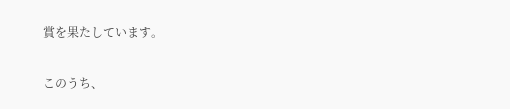賞を果たしています。

このうち、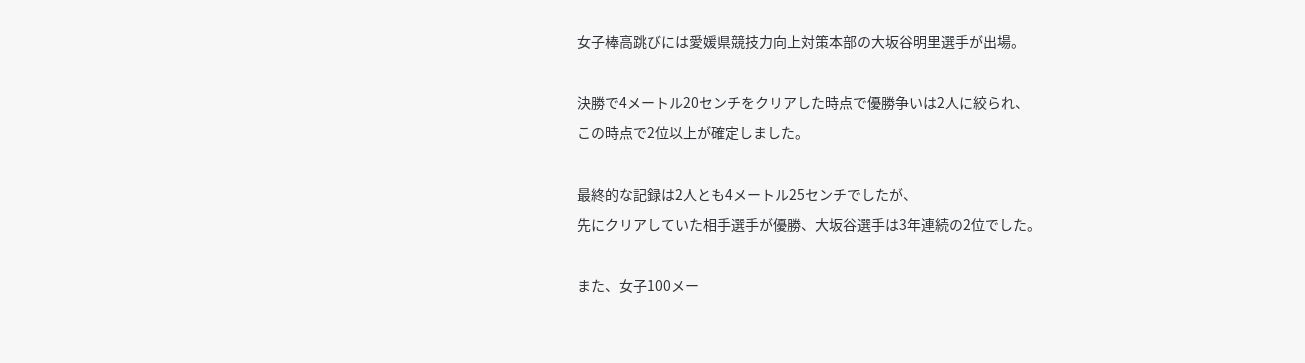女子棒高跳びには愛媛県競技力向上対策本部の大坂谷明里選手が出場。

決勝で4メートル20センチをクリアした時点で優勝争いは2人に絞られ、
この時点で2位以上が確定しました。

最終的な記録は2人とも4メートル25センチでしたが、
先にクリアしていた相手選手が優勝、大坂谷選手は3年連続の2位でした。

また、女子100メー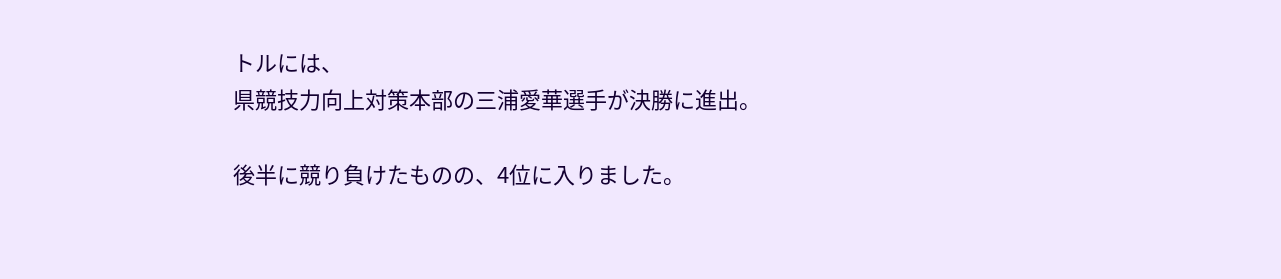トルには、
県競技力向上対策本部の三浦愛華選手が決勝に進出。

後半に競り負けたものの、4位に入りました。